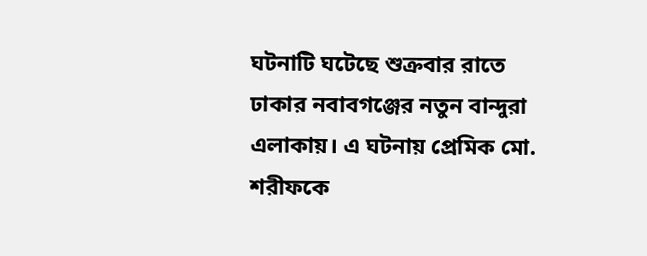ঘটনাটি ঘটেছে শুক্রবার রাতে ঢাকার নবাবগঞ্জের নতুন বান্দুরা এলাকায়। এ ঘটনায় প্রেমিক মো. শরীফকে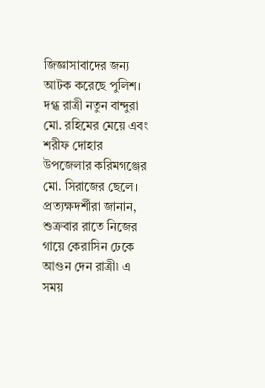জিজ্ঞাসাবাদের জন্য আটক করেছে পুলিশ। দগ্ধ রাত্রী নতুন বান্দুরা মো. রহিমের মেয়ে এবং শরীফ দোহার উপজেলার করিমগঞ্জের মো. সিরাজের ছেলে।
প্রত্যক্ষদর্শীরা জানান, শুক্রবার রাতে নিজের গায়ে কেরাসিন ঢেকে আগুন দেন রাত্রী৷ এ সময়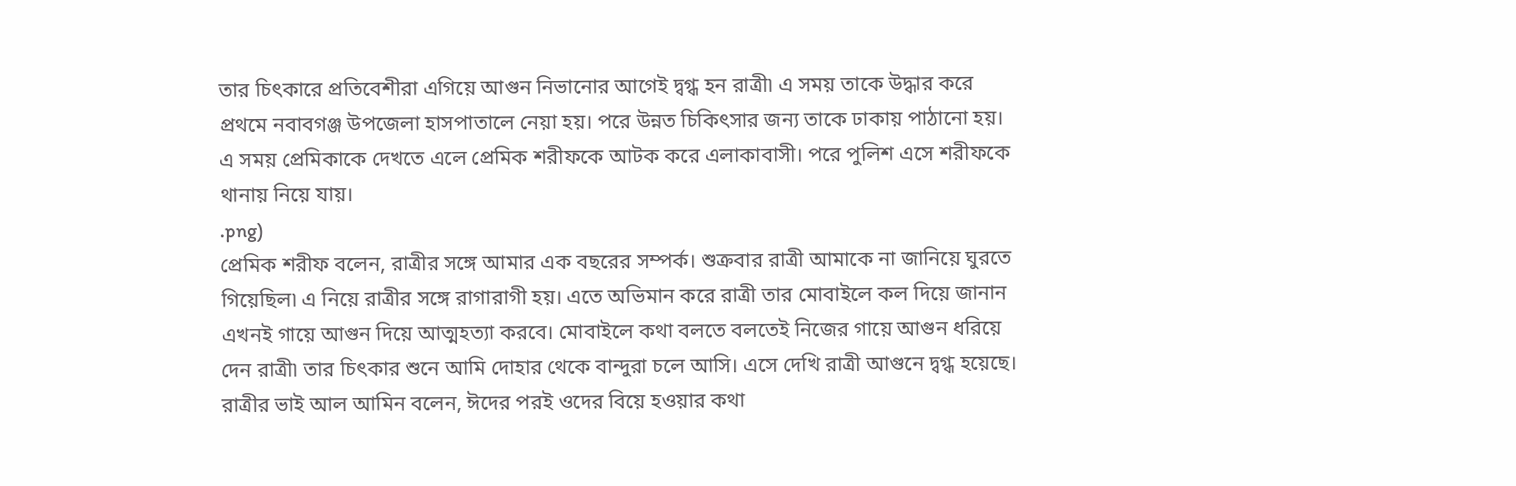তার চিৎকারে প্রতিবেশীরা এগিয়ে আগুন নিভানোর আগেই দ্বগ্ধ হন রাত্রী৷ এ সময় তাকে উদ্ধার করে প্রথমে নবাবগঞ্জ উপজেলা হাসপাতালে নেয়া হয়। পরে উন্নত চিকিৎসার জন্য তাকে ঢাকায় পাঠানো হয়। এ সময় প্রেমিকাকে দেখতে এলে প্রেমিক শরীফকে আটক করে এলাকাবাসী। পরে পুলিশ এসে শরীফকে থানায় নিয়ে যায়।
.png)
প্রেমিক শরীফ বলেন, রাত্রীর সঙ্গে আমার এক বছরের সম্পর্ক। শুক্রবার রাত্রী আমাকে না জানিয়ে ঘুরতে গিয়েছিল৷ এ নিয়ে রাত্রীর সঙ্গে রাগারাগী হয়। এতে অভিমান করে রাত্রী তার মোবাইলে কল দিয়ে জানান এখনই গায়ে আগুন দিয়ে আত্মহত্যা করবে। মোবাইলে কথা বলতে বলতেই নিজের গায়ে আগুন ধরিয়ে দেন রাত্রী৷ তার চিৎকার শুনে আমি দোহার থেকে বান্দুরা চলে আসি। এসে দেখি রাত্রী আগুনে দ্বগ্ধ হয়েছে।
রাত্রীর ভাই আল আমিন বলেন, ঈদের পরই ওদের বিয়ে হওয়ার কথা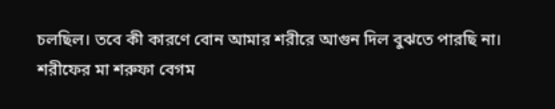চলছিল। তবে কী কারণে বোন আমার শরীরে আগুন দিল বুঝতে পারছি না।
শরীফের মা শরুফা বেগম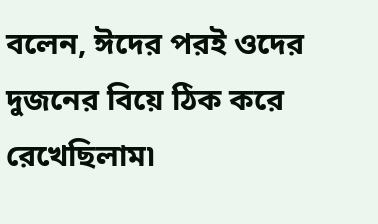বলেন, ঈদের পরই ওদের দুজনের বিয়ে ঠিক করে রেখেছিলাম৷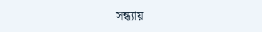সন্ধ্যায়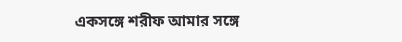একসঙ্গে শরীফ আমার সঙ্গে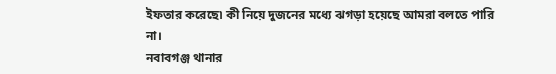ইফতার করেছে৷ কী নিয়ে দুজনের মধ্যে ঝগড়া হয়েছে আমরা বলতে পারি না।
নবাবগঞ্জ থানার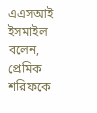এএসআই ইসমাইল বলেন, প্রেমিক শরিফকে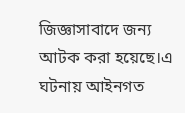জিজ্ঞাসাবাদে জন্য আটক করা হয়েছে।এ ঘটনায় আইনগত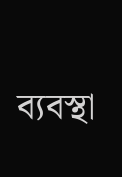ব্যবস্থা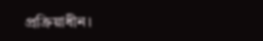প্রক্রিয়াধীন।